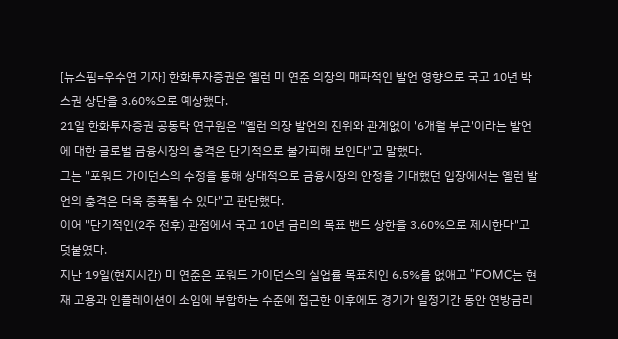[뉴스핌=우수연 기자] 한화투자증권은 옐런 미 연준 의장의 매파적인 발언 영향으로 국고 10년 박스권 상단을 3.60%으로 예상했다.
21일 한화투자증권 공동락 연구원은 "옐런 의장 발언의 진위와 관계없이 '6개월 부근'이라는 발언에 대한 글로벌 금융시장의 충격은 단기적으로 불가피해 보인다"고 말했다.
그는 "포워드 가이던스의 수정을 통해 상대적으로 금융시장의 안정을 기대했던 입장에서는 옐런 발언의 충격은 더욱 증폭될 수 있다"고 판단했다.
이어 "단기적인(2주 전후) 관점에서 국고 10년 금리의 목표 밴드 상한을 3.60%으로 제시한다"고 덧붙였다.
지난 19일(현지시간) 미 연준은 포워드 가이던스의 실업률 목표치인 6.5%를 없애고 "FOMC는 현재 고용과 인플레이션이 소임에 부합하는 수준에 접근한 이후에도 경기가 일정기간 동안 연방금리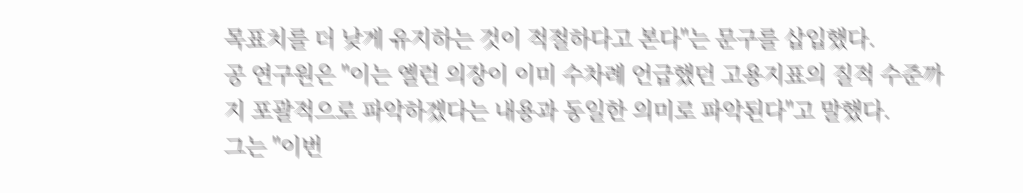목표치를 더 낮게 유지하는 것이 적절하다고 본다"는 문구를 삽입했다.
공 연구원은 "이는 옐런 의장이 이미 수차례 언급했던 고용지표의 질적 수준까지 포괄적으로 파악하겠다는 내용과 동일한 의미로 파악된다"고 말했다.
그는 "이번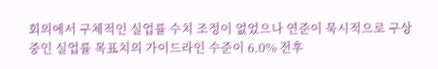회의에서 구체적인 실업률 수치 조정이 없었으나 연준이 묵시적으로 구상중인 실업률 목표치의 가이드라인 수준이 6.0% 전후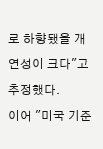로 하향됐을 개연성이 크다"고 추정했다.
이어 "미국 기준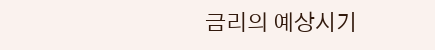금리의 예상시기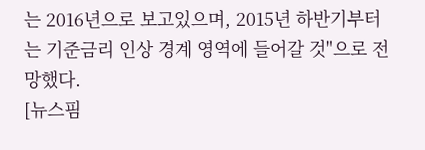는 2016년으로 보고있으며, 2015년 하반기부터는 기준금리 인상 경계 영역에 들어갈 것"으로 전망했다.
[뉴스핌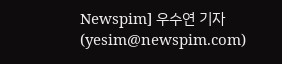Newspim] 우수연 기자 (yesim@newspim.com)